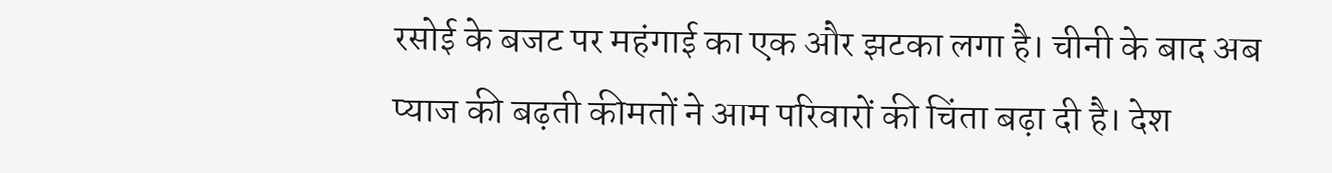रसोई के बजट पर महंगाई का एक और झटका लगा है। चीनी के बाद अब प्याज की बढ़ती कीमतों ने आम परिवारों की चिंता बढ़ा दी है। देश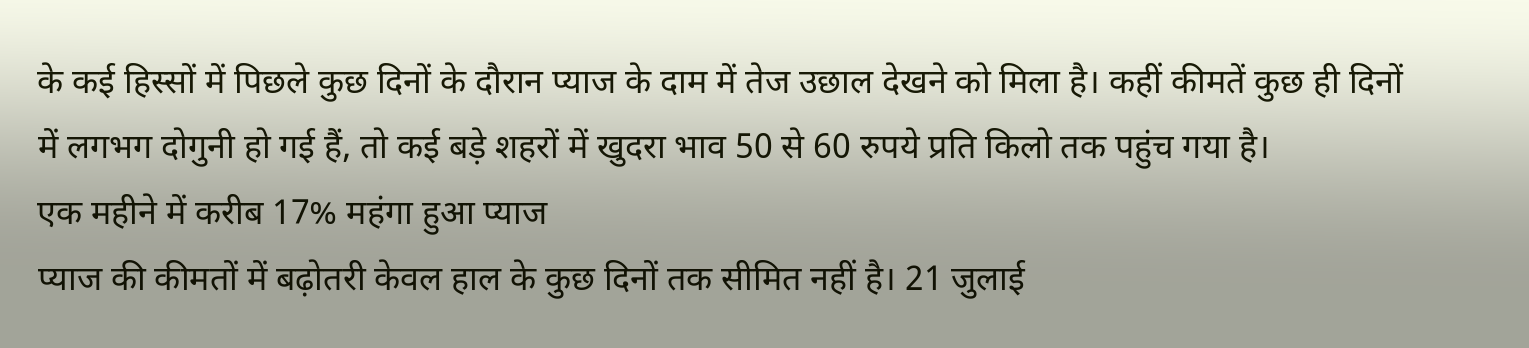के कई हिस्सों में पिछले कुछ दिनों के दौरान प्याज के दाम में तेज उछाल देखने को मिला है। कहीं कीमतें कुछ ही दिनों में लगभग दोगुनी हो गई हैं, तो कई बड़े शहरों में खुदरा भाव 50 से 60 रुपये प्रति किलो तक पहुंच गया है।
एक महीने में करीब 17% महंगा हुआ प्याज
प्याज की कीमतों में बढ़ोतरी केवल हाल के कुछ दिनों तक सीमित नहीं है। 21 जुलाई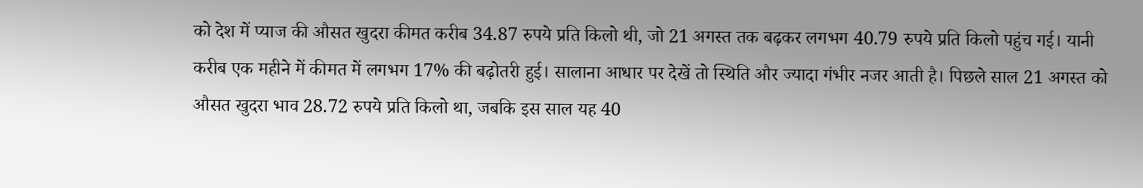को देश में प्याज की औसत खुदरा कीमत करीब 34.87 रुपये प्रति किलो थी, जो 21 अगस्त तक बढ़कर लगभग 40.79 रुपये प्रति किलो पहुंच गई। यानी करीब एक महीने में कीमत में लगभग 17% की बढ़ोतरी हुई। सालाना आधार पर देखें तो स्थिति और ज्यादा गंभीर नजर आती है। पिछले साल 21 अगस्त को औसत खुदरा भाव 28.72 रुपये प्रति किलो था, जबकि इस साल यह 40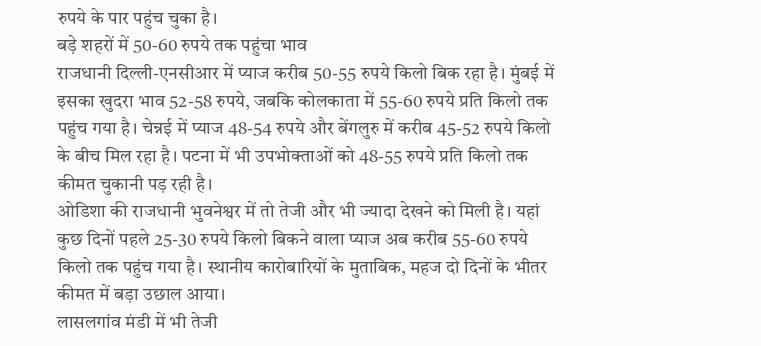रुपये के पार पहुंच चुका है।
बड़े शहरों में 50-60 रुपये तक पहुंचा भाव
राजधानी दिल्ली-एनसीआर में प्याज करीब 50-55 रुपये किलो बिक रहा है। मुंबई में इसका खुदरा भाव 52-58 रुपये, जबकि कोलकाता में 55-60 रुपये प्रति किलो तक पहुंच गया है। चेन्नई में प्याज 48-54 रुपये और बेंगलुरु में करीब 45-52 रुपये किलो के बीच मिल रहा है। पटना में भी उपभोक्ताओं को 48-55 रुपये प्रति किलो तक कीमत चुकानी पड़ रही है।
ओडिशा की राजधानी भुवनेश्वर में तो तेजी और भी ज्यादा देखने को मिली है। यहां कुछ दिनों पहले 25-30 रुपये किलो बिकने वाला प्याज अब करीब 55-60 रुपये किलो तक पहुंच गया है। स्थानीय कारोबारियों के मुताबिक, महज दो दिनों के भीतर कीमत में बड़ा उछाल आया।
लासलगांव मंडी में भी तेजी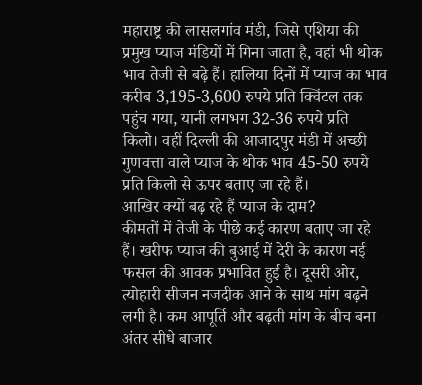महाराष्ट्र की लासलगांव मंडी, जिसे एशिया की प्रमुख प्याज मंडियों में गिना जाता है, वहां भी थोक भाव तेजी से बढ़े हैं। हालिया दिनों में प्याज का भाव करीब 3,195-3,600 रुपये प्रति क्विंटल तक पहुंच गया, यानी लगभग 32-36 रुपये प्रति किलो। वहीं दिल्ली की आजादपुर मंडी में अच्छी गुणवत्ता वाले प्याज के थोक भाव 45-50 रुपये प्रति किलो से ऊपर बताए जा रहे हैं।
आखिर क्यों बढ़ रहे हैं प्याज के दाम?
कीमतों में तेजी के पीछे कई कारण बताए जा रहे हैं। खरीफ प्याज की बुआई में देरी के कारण नई फसल की आवक प्रभावित हुई है। दूसरी ओर, त्योहारी सीजन नजदीक आने के साथ मांग बढ़ने लगी है। कम आपूर्ति और बढ़ती मांग के बीच बना अंतर सीधे बाजार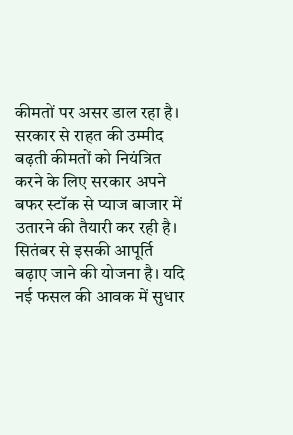कीमतों पर असर डाल रहा है।
सरकार से राहत की उम्मीद
बढ़ती कीमतों को नियंत्रित करने के लिए सरकार अपने बफर स्टॉक से प्याज बाजार में उतारने की तैयारी कर रही है। सितंबर से इसकी आपूर्ति बढ़ाए जाने की योजना है। यदि नई फसल की आवक में सुधार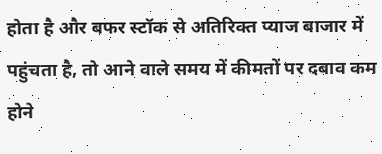होता है और बफर स्टॉक से अतिरिक्त प्याज बाजार में पहुंचता है, तो आने वाले समय में कीमतों पर दबाव कम होने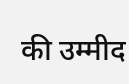की उम्मीद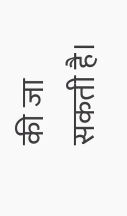की जा सकती है।